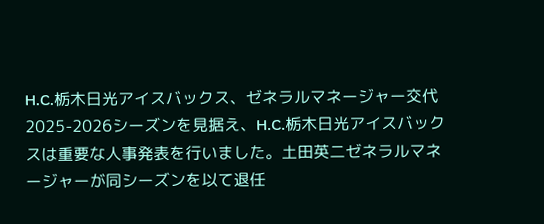H.C.栃木日光アイスバックス、ゼネラルマネージャー交代
2025-2026シーズンを見据え、H.C.栃木日光アイスバックスは重要な人事発表を行いました。土田英二ゼネラルマネージャーが同シーズンを以て退任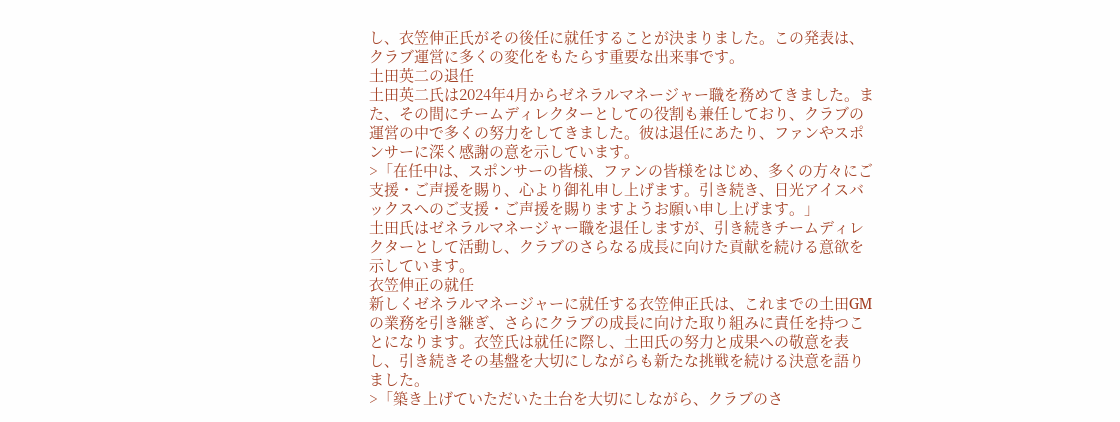し、衣笠伸正氏がその後任に就任することが決まりました。この発表は、クラブ運営に多くの変化をもたらす重要な出来事です。
土田英二の退任
土田英二氏は2024年4月からゼネラルマネージャー職を務めてきました。また、その間にチームディレクターとしての役割も兼任しており、クラブの運営の中で多くの努力をしてきました。彼は退任にあたり、ファンやスポンサーに深く感謝の意を示しています。
>「在任中は、スポンサーの皆様、ファンの皆様をはじめ、多くの方々にご支援・ご声援を賜り、心より御礼申し上げます。引き続き、日光アイスバックスへのご支援・ご声援を賜りますようお願い申し上げます。」
土田氏はゼネラルマネージャー職を退任しますが、引き続きチームディレクターとして活動し、クラブのさらなる成長に向けた貢献を続ける意欲を示しています。
衣笠伸正の就任
新しくゼネラルマネージャーに就任する衣笠伸正氏は、これまでの土田GMの業務を引き継ぎ、さらにクラブの成長に向けた取り組みに責任を持つことになります。衣笠氏は就任に際し、土田氏の努力と成果への敬意を表し、引き続きその基盤を大切にしながらも新たな挑戦を続ける決意を語りました。
>「築き上げていただいた土台を大切にしながら、クラブのさ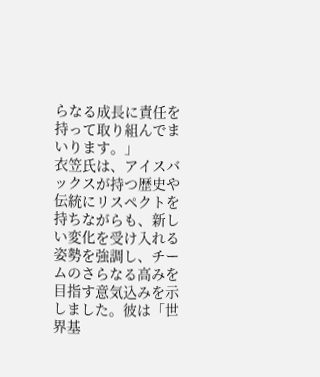らなる成長に責任を持って取り組んでまいります。」
衣笠氏は、アイスバックスが持つ歴史や伝統にリスペクトを持ちながらも、新しい変化を受け入れる姿勢を強調し、チームのさらなる高みを目指す意気込みを示しました。彼は「世界基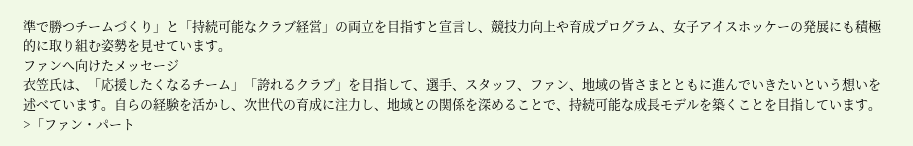準で勝つチームづくり」と「持続可能なクラブ経営」の両立を目指すと宣言し、競技力向上や育成プログラム、女子アイスホッケーの発展にも積極的に取り組む姿勢を見せています。
ファンへ向けたメッセージ
衣笠氏は、「応援したくなるチーム」「誇れるクラブ」を目指して、選手、スタッフ、ファン、地域の皆さまとともに進んでいきたいという想いを述べています。自らの経験を活かし、次世代の育成に注力し、地域との関係を深めることで、持続可能な成長モデルを築くことを目指しています。
>「ファン・パート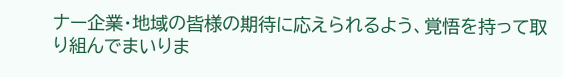ナー企業・地域の皆様の期待に応えられるよう、覚悟を持って取り組んでまいりま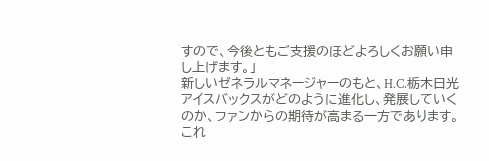すので、今後ともご支援のほどよろしくお願い申し上げます。」
新しいゼネラルマネージャーのもと、H.C.栃木日光アイスバックスがどのように進化し、発展していくのか、ファンからの期待が高まる一方であります。これ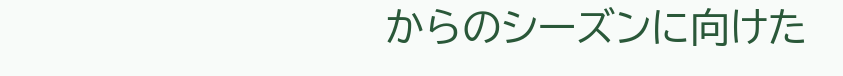からのシーズンに向けた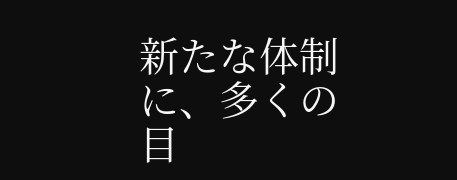新たな体制に、多くの目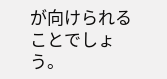が向けられることでしょう。